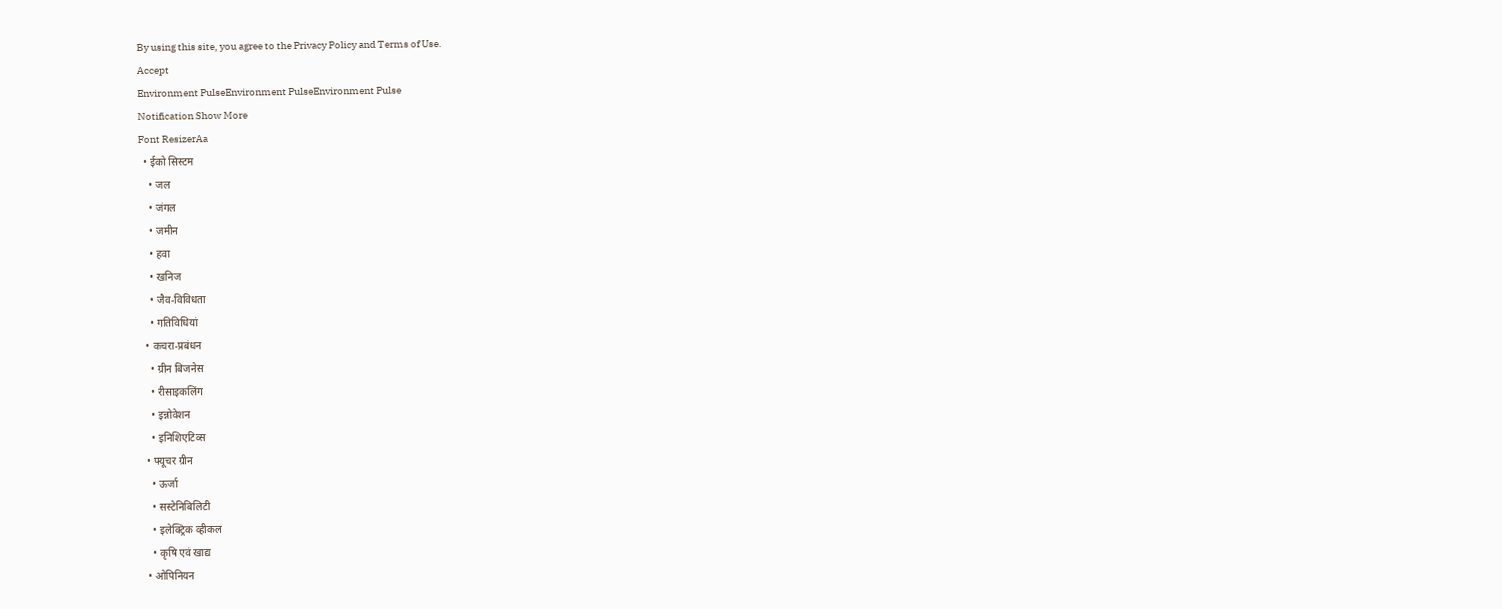By using this site, you agree to the Privacy Policy and Terms of Use.
Accept
Environment PulseEnvironment PulseEnvironment Pulse
Notification Show More
Font ResizerAa
  • ईको सिस्टम
    • जल
    • जंगल
    • जमीन
    • हवा
    • खनिज
    • जैव-विविधता
    • गतिविधियां
  • कचरा-प्रबंधन
    • ग्रीन बिजनेस
    • रीसाइकलिंग
    • इन्नोवेशन
    • इनिशिएटिव्स
  • फ्यूचर ग्रीन
    • ऊर्जा
    • सस्टेनिबिलिटी
    • इलेक्ट्रिक व्हीकल
    • कृषि एवं खाद्य
  • ओपिनियन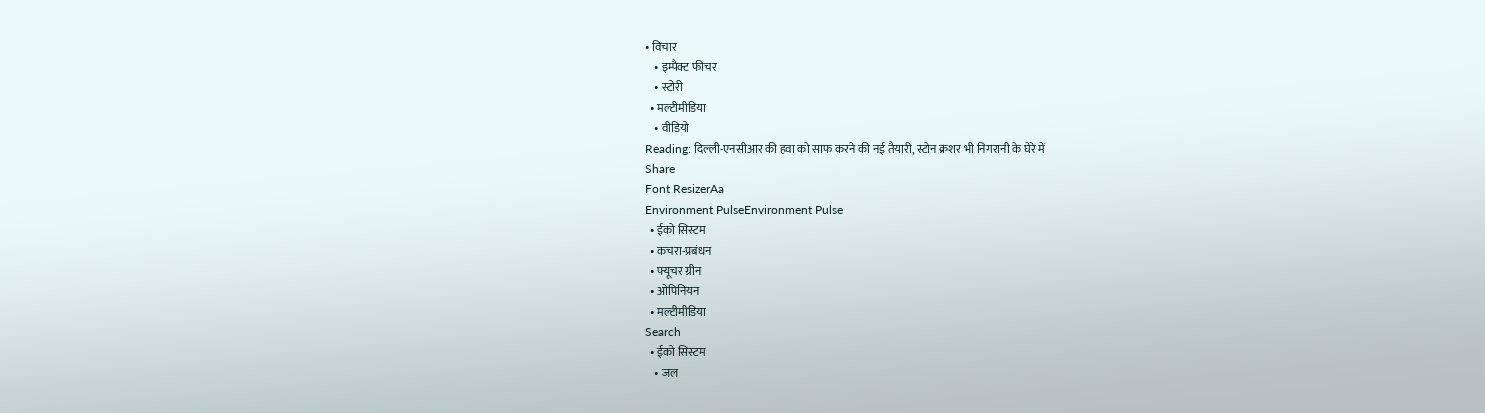• विचार
    • इम्पैक्ट फीचर
    • स्टोरी
  • मल्टीमीडिया
    • वीडियो
Reading: दिल्ली-एनसीआर की हवा को साफ करने की नई तैयारी, स्टोन क्रशर भी निगरानी के घेरे में
Share
Font ResizerAa
Environment PulseEnvironment Pulse
  • ईको सिस्टम
  • कचरा-प्रबंधन
  • फ्यूचर ग्रीन
  • ओपिनियन
  • मल्टीमीडिया
Search
  • ईको सिस्टम
    • जल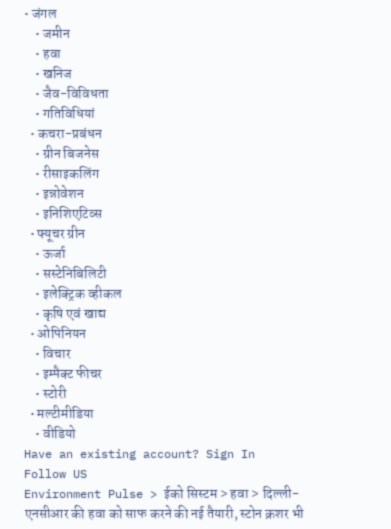• जंगल
    • जमीन
    • हवा
    • खनिज
    • जैव-विविधता
    • गतिविधियां
  • कचरा-प्रबंधन
    • ग्रीन बिजनेस
    • रीसाइकलिंग
    • इन्नोवेशन
    • इनिशिएटिव्स
  • फ्यूचर ग्रीन
    • ऊर्जा
    • सस्टेनिबिलिटी
    • इलेक्ट्रिक व्हीकल
    • कृषि एवं खाद्य
  • ओपिनियन
    • विचार
    • इम्पैक्ट फीचर
    • स्टोरी
  • मल्टीमीडिया
    • वीडियो
Have an existing account? Sign In
Follow US
Environment Pulse > ईको सिस्टम > हवा > दिल्ली-एनसीआर की हवा को साफ करने की नई तैयारी, स्टोन क्रशर भी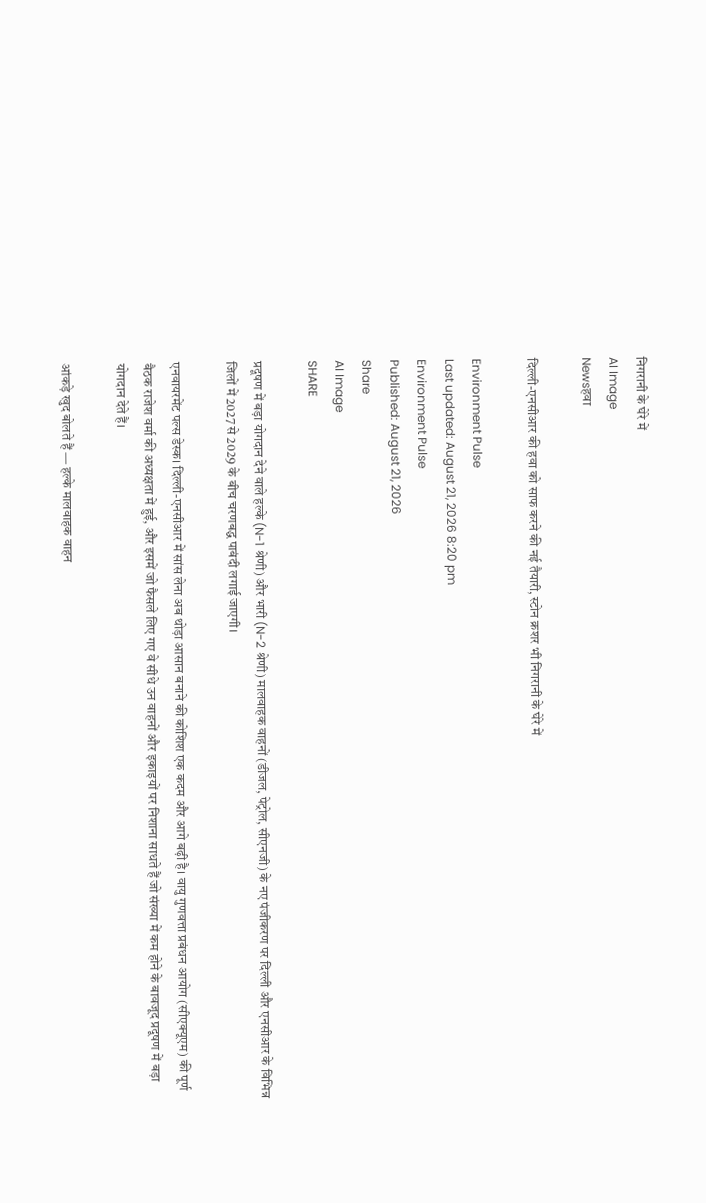निगरानी के घेरे में
AI Image
Newsहवा

दिल्ली-एनसीआर की हवा को साफ करने की नई तैयारी, स्टोन क्रशर भी निगरानी के घेरे में

Environment Pulse
Last updated: August 21, 2026 8:20 pm
Environment Pulse
Published: August 21, 2026
Share
AI Image
SHARE

प्रदूषण में बड़ा योगदान देने वाले हल्के (N-1 श्रेणी) और भारी (N-2 श्रेणी) मालवाहक वाहनों (डीजल, पेट्रोल, सीएनजी) के नए पंजीकरण पर दिल्ली और एनसीआर के विभिन्न जिलों में 2027 से 2029 के बीच चरणबद्ध पाबंदी लगाई जाएगी।

एनवायरमेंट पल्स डेस्क। दिल्ली-एनसीआर में सांस लेना अब थोड़ा आसान बनाने की कोशिश एक कदम और आगे बढ़ी है। वायु गुणवत्ता प्रबंधन आयोग (सीएक्यूएम) की पूर्ण बैठक राजेश वर्मा की अध्यक्षता में हुई, और इसमें जो फैसले लिए गए वे सीधे उन वाहनों और इकाइयों पर निशाना साधते हैं जो संख्या में कम होने के बावजूद प्रदूषण में बड़ा योगदान देते हैं।

आंकड़े खुद बोलते हैं — हल्के मालवाहक वाहन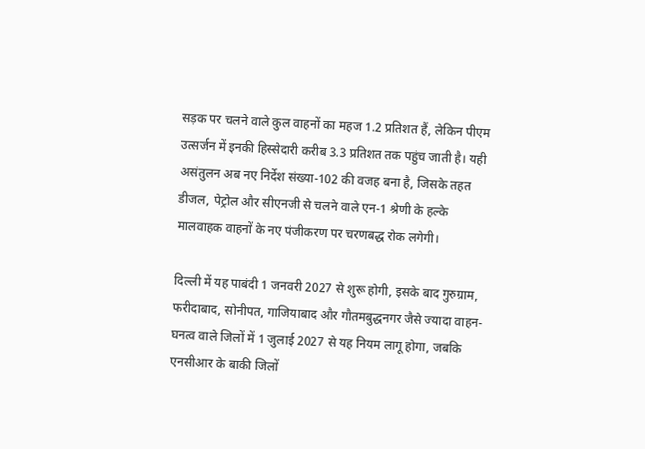सड़क पर चलने वाले कुल वाहनों का महज 1.2 प्रतिशत हैं, लेकिन पीएम उत्सर्जन में इनकी हिस्सेदारी करीब 3.3 प्रतिशत तक पहुंच जाती है। यही असंतुलन अब नए निर्देश संख्या-102 की वजह बना है, जिसके तहत डीजल, पेट्रोल और सीएनजी से चलने वाले एन-1 श्रेणी के हल्के मालवाहक वाहनों के नए पंजीकरण पर चरणबद्ध रोक लगेगी।

दिल्ली में यह पाबंदी 1 जनवरी 2027 से शुरू होगी, इसके बाद गुरुग्राम, फरीदाबाद, सोनीपत, गाजियाबाद और गौतमबुद्धनगर जैसे ज्यादा वाहन-घनत्व वाले जिलों में 1 जुलाई 2027 से यह नियम लागू होगा, जबकि एनसीआर के बाकी जिलों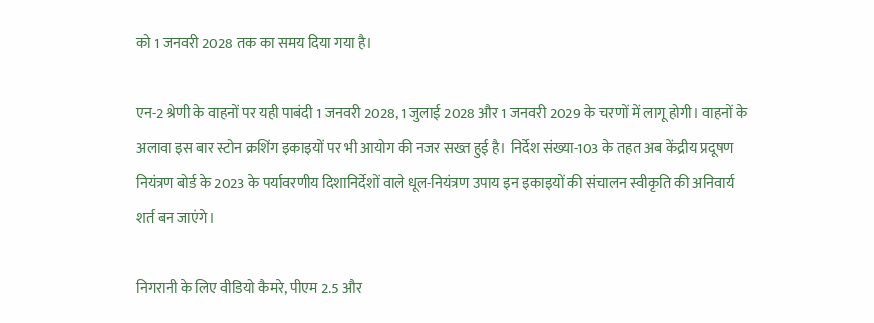को 1 जनवरी 2028 तक का समय दिया गया है।

एन-2 श्रेणी के वाहनों पर यही पाबंदी 1 जनवरी 2028, 1 जुलाई 2028 और 1 जनवरी 2029 के चरणों में लागू होगी। वाहनों के अलावा इस बार स्टोन क्रशिंग इकाइयों पर भी आयोग की नजर सख्त हुई है। निर्देश संख्या-103 के तहत अब केंद्रीय प्रदूषण नियंत्रण बोर्ड के 2023 के पर्यावरणीय दिशानिर्देशों वाले धूल-नियंत्रण उपाय इन इकाइयों की संचालन स्वीकृति की अनिवार्य शर्त बन जाएंगे।

निगरानी के लिए वीडियो कैमरे, पीएम 2.5 और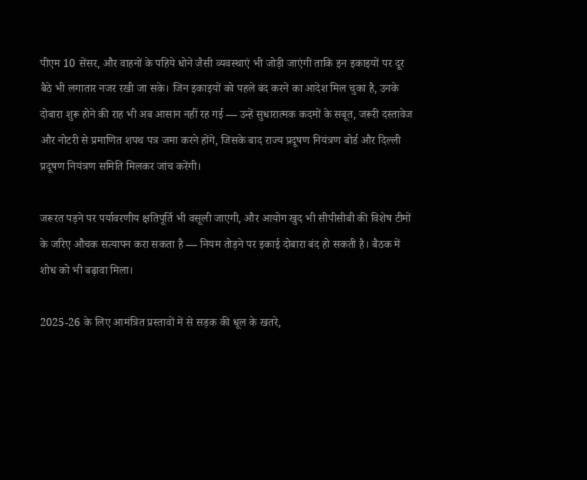पीएम 10 सेंसर, और वाहनों के पहिये धोने जैसी व्यवस्थाएं भी जोड़ी जाएंगी ताकि इन इकाइयों पर दूर बैठे भी लगातार नजर रखी जा सके। जिन इकाइयों को पहले बंद करने का आदेश मिल चुका है, उनके दोबारा शुरू होने की राह भी अब आसान नहीं रह गई — उन्हें सुधारात्मक कदमों के सबूत, जरूरी दस्तावेज और नोटरी से प्रमाणित शपथ पत्र जमा करने होंगे, जिसके बाद राज्य प्रदूषण नियंत्रण बोर्ड और दिल्ली प्रदूषण नियंत्रण समिति मिलकर जांच करेंगी।

जरूरत पड़ने पर पर्यावरणीय क्षतिपूर्ति भी वसूली जाएगी, और आयोग खुद भी सीपीसीबी की विशेष टीमों के जरिए औचक सत्यापन करा सकता है — नियम तोड़ने पर इकाई दोबारा बंद हो सकती है। बैठक में शोध को भी बढ़ावा मिला।

2025-26 के लिए आमंत्रित प्रस्तावों में से सड़क की धूल के खतरे,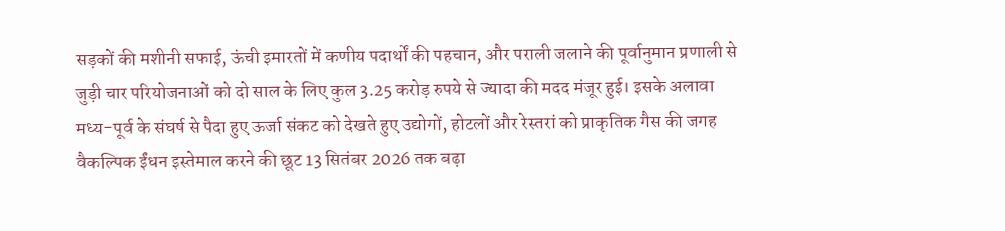सड़कों की मशीनी सफाई, ऊंची इमारतों में कणीय पदार्थों की पहचान, और पराली जलाने की पूर्वानुमान प्रणाली से जुड़ी चार परियोजनाओं को दो साल के लिए कुल 3.25 करोड़ रुपये से ज्यादा की मदद मंजूर हुई। इसके अलावा मध्य-पूर्व के संघर्ष से पैदा हुए ऊर्जा संकट को देखते हुए उद्योगों, होटलों और रेस्तरां को प्राकृतिक गैस की जगह वैकल्पिक ईंधन इस्तेमाल करने की छूट 13 सितंबर 2026 तक बढ़ा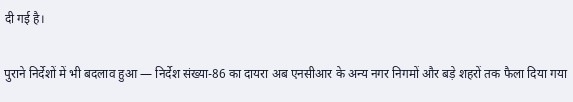दी गई है।

पुराने निर्देशों में भी बदलाव हुआ — निर्देश संख्या-86 का दायरा अब एनसीआर के अन्य नगर निगमों और बड़े शहरों तक फैला दिया गया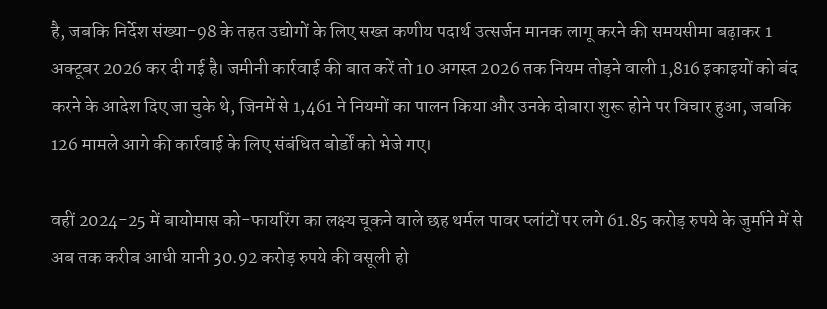है, जबकि निर्देश संख्या-98 के तहत उद्योगों के लिए सख्त कणीय पदार्थ उत्सर्जन मानक लागू करने की समयसीमा बढ़ाकर 1 अक्टूबर 2026 कर दी गई है। जमीनी कार्रवाई की बात करें तो 10 अगस्त 2026 तक नियम तोड़ने वाली 1,816 इकाइयों को बंद करने के आदेश दिए जा चुके थे, जिनमें से 1,461 ने नियमों का पालन किया और उनके दोबारा शुरू होने पर विचार हुआ, जबकि 126 मामले आगे की कार्रवाई के लिए संबंधित बोर्डों को भेजे गए।

वहीं 2024-25 में बायोमास को-फायरिंग का लक्ष्य चूकने वाले छह थर्मल पावर प्लांटों पर लगे 61.85 करोड़ रुपये के जुर्माने में से अब तक करीब आधी यानी 30.92 करोड़ रुपये की वसूली हो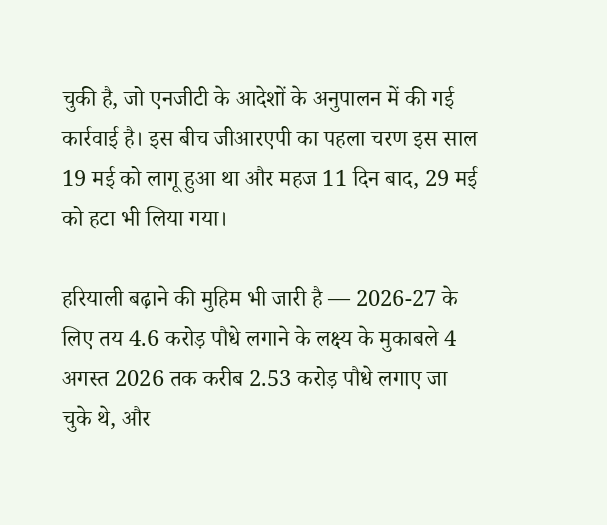चुकी है, जो एनजीटी के आदेशों के अनुपालन में की गई कार्रवाई है। इस बीच जीआरएपी का पहला चरण इस साल 19 मई को लागू हुआ था और महज 11 दिन बाद, 29 मई को हटा भी लिया गया।

हरियाली बढ़ाने की मुहिम भी जारी है — 2026-27 के लिए तय 4.6 करोड़ पौधे लगाने के लक्ष्य के मुकाबले 4 अगस्त 2026 तक करीब 2.53 करोड़ पौधे लगाए जा चुके थे, और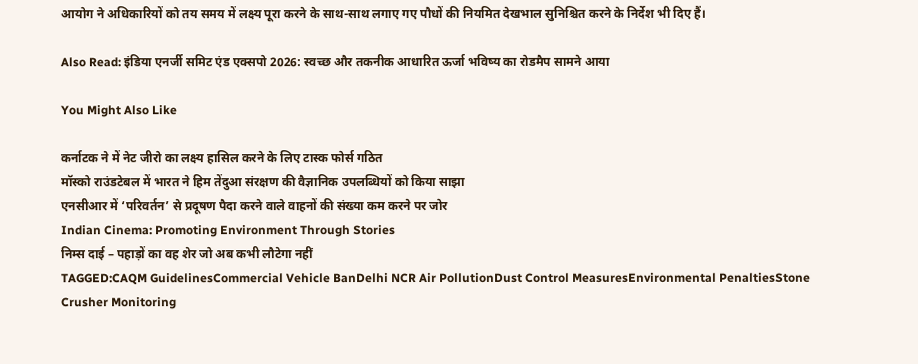आयोग ने अधिकारियों को तय समय में लक्ष्य पूरा करने के साथ-साथ लगाए गए पौधों की नियमित देखभाल सुनिश्चित करने के निर्देश भी दिए हैं।

Also Read: इंडिया एनर्जी समिट एंड एक्सपो 2026: स्वच्छ और तकनीक आधारित ऊर्जा भविष्य का रोडमैप सामने आया

You Might Also Like

कर्नाटक ने में नेट जीरो का लक्ष्य हासिल करने के लिए टास्क फोर्स गठित
मॉस्को राउंडटेबल में भारत ने हिम तेंदुआ संरक्षण की वैज्ञानिक उपलब्धियों को किया साझा
एनसीआर में ‘परिवर्तन’ से प्रदूषण पैदा करने वाले वाहनों की संख्या कम करने पर जोर
Indian Cinema: Promoting Environment Through Stories
निम्स दाई – पहाड़ों का वह शेर जो अब कभी लौटेगा नहीं
TAGGED:CAQM GuidelinesCommercial Vehicle BanDelhi NCR Air PollutionDust Control MeasuresEnvironmental PenaltiesStone Crusher Monitoring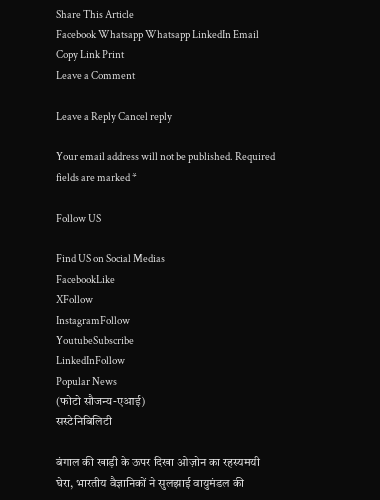Share This Article
Facebook Whatsapp Whatsapp LinkedIn Email Copy Link Print
Leave a Comment

Leave a Reply Cancel reply

Your email address will not be published. Required fields are marked *

Follow US

Find US on Social Medias
FacebookLike
XFollow
InstagramFollow
YoutubeSubscribe
LinkedInFollow
Popular News
(फोटो सौजन्य-एआई)
सस्टेनिबिलिटी

बंगाल की खाड़ी के ऊपर दिखा ओज़ोन का रहस्यमयी घेरा, भारतीय वैज्ञानिकों ने सुलझाई वायुमंडल की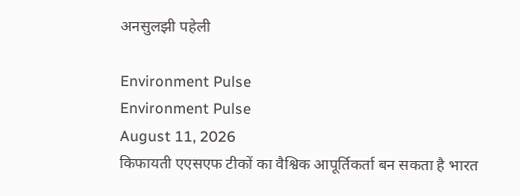अनसुलझी पहेली

Environment Pulse
Environment Pulse
August 11, 2026
किफायती एएसएफ टीकों का वैश्विक आपूर्तिकर्ता बन सकता है भारत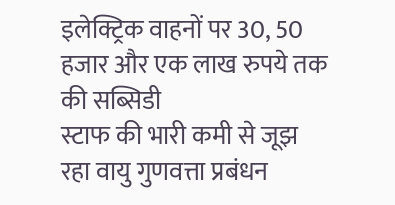इलेक्ट्रिक वाहनों पर 30, 50 हजार और एक लाख रुपये तक की सब्सिडी
स्टाफ की भारी कमी से जूझ रहा वायु गुणवत्ता प्रबंधन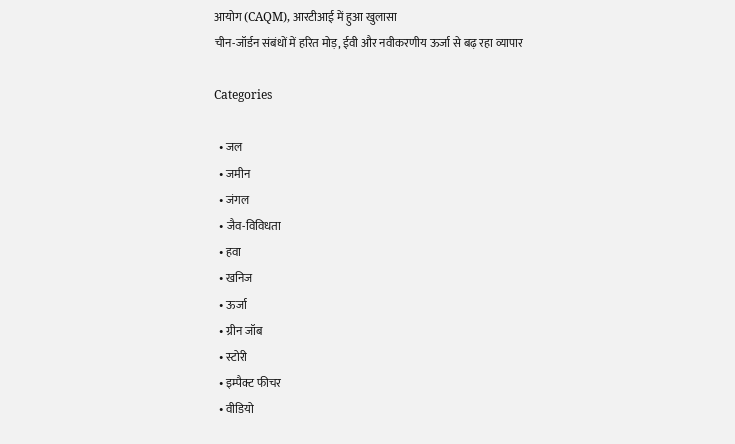आयोग (CAQM), आरटीआई में हुआ खुलासा
चीन-जॉर्डन संबंधों में हरित मोड़, ईवी और नवीकरणीय ऊर्जा से बढ़ रहा व्यापार

Categories

  • जल
  • जमीन
  • जंगल
  • जैव-विविधता
  • हवा
  • खनिज
  • ऊर्जा
  • ग्रीन जॉब
  • स्टोरी
  • इम्पैक्ट फीचर
  • वीडियो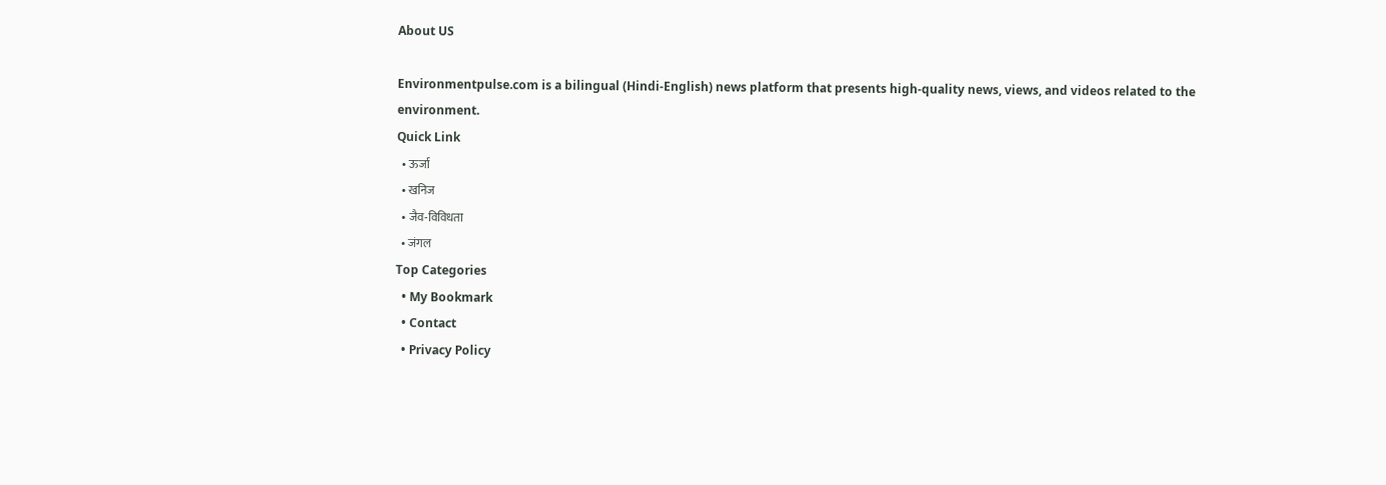About US

Environmentpulse.com is a bilingual (Hindi-English) news platform that presents high-quality news, views, and videos related to the environment.
Quick Link
  • ऊर्जा
  • खनिज
  • जैव-विविधता
  • जंगल
Top Categories
  • My Bookmark
  • Contact
  • Privacy Policy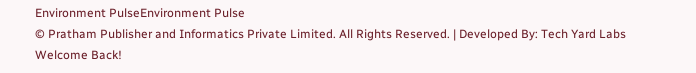Environment PulseEnvironment Pulse
© Pratham Publisher and Informatics Private Limited. All Rights Reserved. | Developed By: Tech Yard Labs
Welcome Back!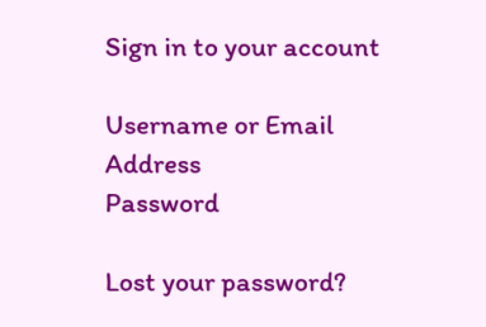Sign in to your account

Username or Email Address
Password

Lost your password?